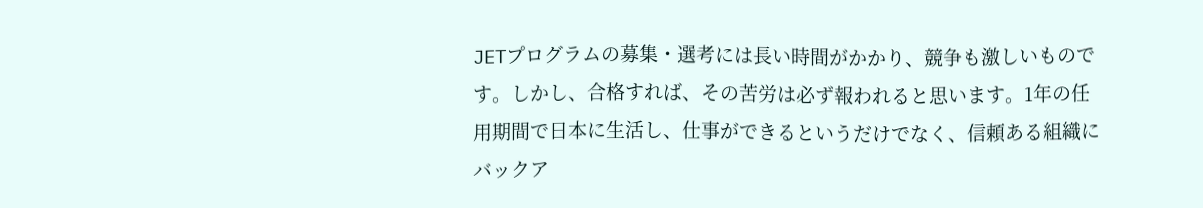JETプログラムの募集・選考には長い時間がかかり、競争も激しいものです。しかし、合格すれば、その苦労は必ず報われると思います。1年の任用期間で日本に生活し、仕事ができるというだけでなく、信頼ある組織にバックア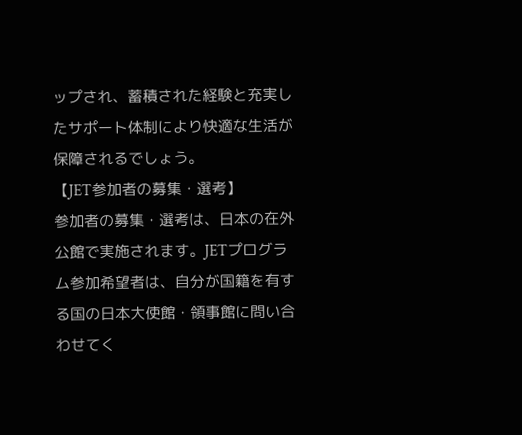ップされ、蓄積された経験と充実したサポート体制により快適な生活が保障されるでしょう。
【JET参加者の募集・選考】
参加者の募集・選考は、日本の在外公館で実施されます。JETプログラム参加希望者は、自分が国籍を有する国の日本大使館・領事館に問い合わせてく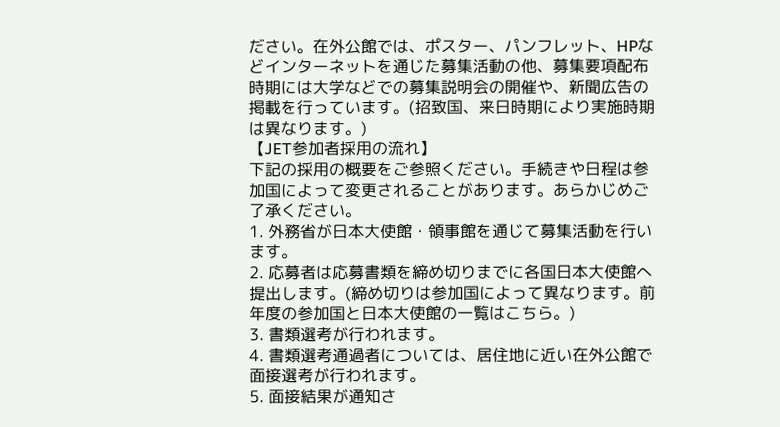ださい。在外公館では、ポスター、パンフレット、HPなどインターネットを通じた募集活動の他、募集要項配布時期には大学などでの募集説明会の開催や、新聞広告の掲載を行っています。(招致国、来日時期により実施時期は異なります。)
【JET参加者採用の流れ】
下記の採用の概要をご参照ください。手続きや日程は参加国によって変更されることがあります。あらかじめご了承ください。
1. 外務省が日本大使館・領事館を通じて募集活動を行います。
2. 応募者は応募書類を締め切りまでに各国日本大使館へ提出します。(締め切りは参加国によって異なります。前年度の参加国と日本大使館の一覧はこちら。)
3. 書類選考が行われます。
4. 書類選考通過者については、居住地に近い在外公館で面接選考が行われます。
5. 面接結果が通知さ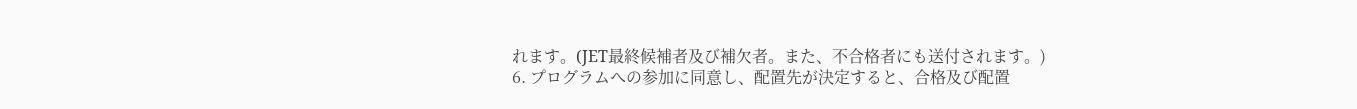れます。(JET最終候補者及び補欠者。また、不合格者にも送付されます。)
6. プログラムへの参加に同意し、配置先が決定すると、合格及び配置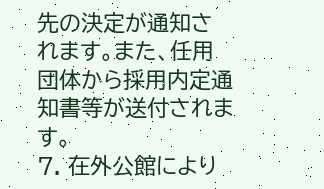先の決定が通知されます。また、任用団体から採用内定通知書等が送付されます。
7. 在外公館により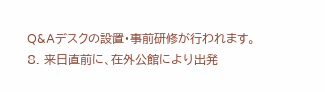Q&Aデスクの設置・事前研修が行われます。
8. 来日直前に、在外公館により出発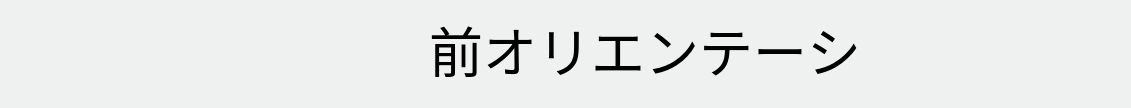前オリエンテーシ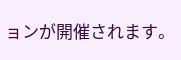ョンが開催されます。